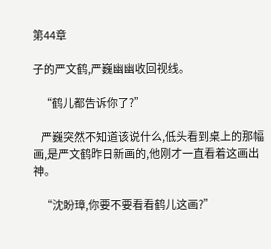第44章

子的严文鹤,严巍幽幽收回视线。

    “鹤儿都告诉你了?”

    严巍突然不知道该说什么,低头看到桌上的那幅画,是严文鹤昨日新画的,他刚才一直看着这画出神。

    “沈盼璋,你要不要看看鹤儿这画?”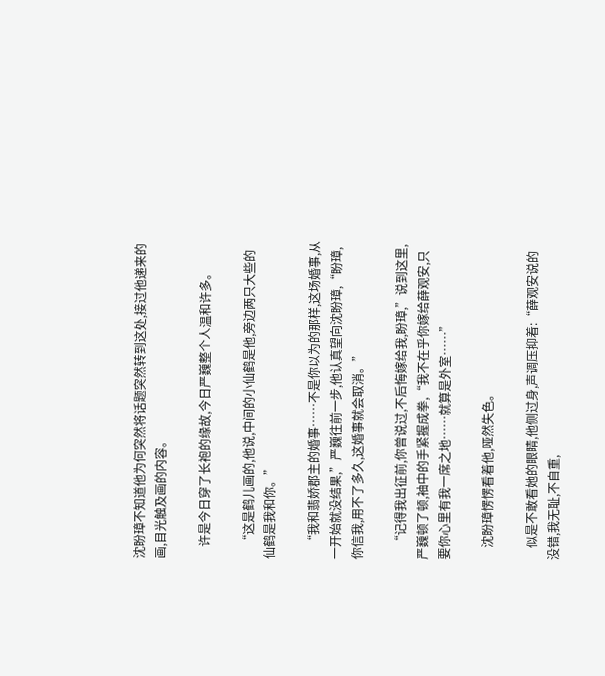沈盼璋不知道他为何突然将话题突然转到这处,接过他递来的画,目光触及画的内容。

    许是今日穿了长袍的缘故,今日严巍整个人温和许多。

    “这是鹤儿画的,他说,中间的小仙鹤是他,旁边两只大些的仙鹤是我和你。”

    “我和翡娇郡主的婚事……不是你以为的那样,这场婚事,从一开始就没结果,”严巍往前一步,他认真望向沈盼璋,“盼璋,你信我,用不了多久,这婚事就会取消。”

    “记得我出征前,你曾说过,不后悔嫁给我,盼璋,”说到这里,严巍顿了顿,袖中的手紧握成拳,“我不在乎你嫁给薛观安,只要你心里有我一席之地……就算是外室……”

    沈盼璋愣愣看着他,哑然失色。

    似是不敢看她的眼睛,他侧过身,声调压抑着:“薛观安说的没错,我无耻,不自重,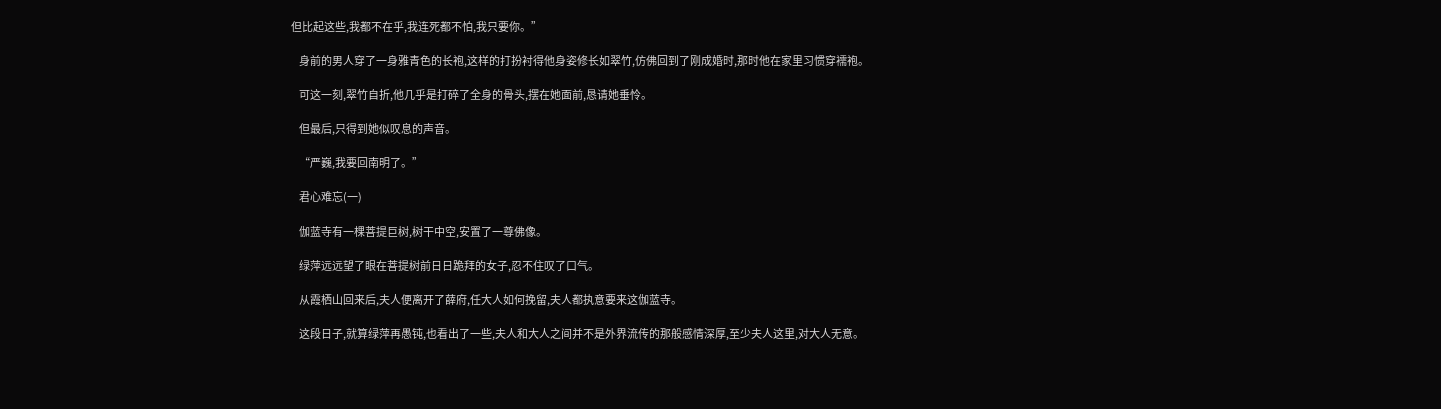但比起这些,我都不在乎,我连死都不怕,我只要你。”

    身前的男人穿了一身雅青色的长袍,这样的打扮衬得他身姿修长如翠竹,仿佛回到了刚成婚时,那时他在家里习惯穿襦袍。

    可这一刻,翠竹自折,他几乎是打碎了全身的骨头,摆在她面前,恳请她垂怜。

    但最后,只得到她似叹息的声音。

    “严巍,我要回南明了。”

    君心难忘(一)

    伽蓝寺有一棵菩提巨树,树干中空,安置了一尊佛像。

    绿萍远远望了眼在菩提树前日日跪拜的女子,忍不住叹了口气。

    从霞栖山回来后,夫人便离开了薛府,任大人如何挽留,夫人都执意要来这伽蓝寺。

    这段日子,就算绿萍再愚钝,也看出了一些,夫人和大人之间并不是外界流传的那般感情深厚,至少夫人这里,对大人无意。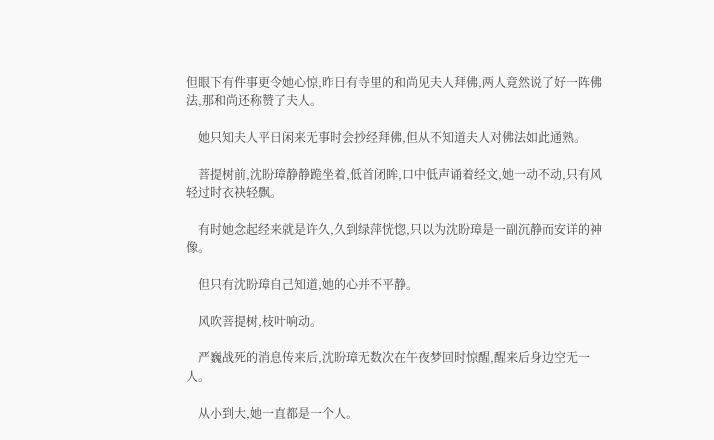但眼下有件事更令她心惊,昨日有寺里的和尚见夫人拜佛,两人竟然说了好一阵佛法,那和尚还称赞了夫人。

    她只知夫人平日闲来无事时会抄经拜佛,但从不知道夫人对佛法如此通熟。

    菩提树前,沈盼璋静静跪坐着,低首闭眸,口中低声诵着经文,她一动不动,只有风轻过时衣袂轻飘。

    有时她念起经来就是许久,久到绿萍恍惚,只以为沈盼璋是一副沉静而安详的神像。

    但只有沈盼璋自己知道,她的心并不平静。

    风吹菩提树,枝叶响动。

    严巍战死的消息传来后,沈盼璋无数次在午夜梦回时惊醒,醒来后身边空无一人。

    从小到大,她一直都是一个人。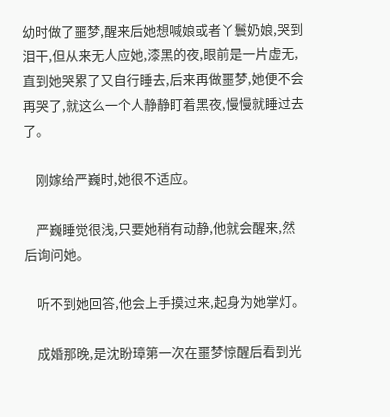幼时做了噩梦,醒来后她想喊娘或者丫鬟奶娘,哭到泪干,但从来无人应她,漆黑的夜,眼前是一片虚无,直到她哭累了又自行睡去,后来再做噩梦,她便不会再哭了,就这么一个人静静盯着黑夜,慢慢就睡过去了。

    刚嫁给严巍时,她很不适应。

    严巍睡觉很浅,只要她稍有动静,他就会醒来,然后询问她。

    听不到她回答,他会上手摸过来,起身为她掌灯。

    成婚那晚,是沈盼璋第一次在噩梦惊醒后看到光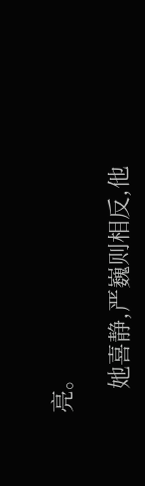亮。

    她喜静,严巍则相反,他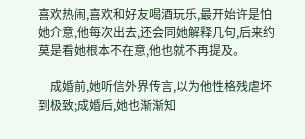喜欢热闹,喜欢和好友喝酒玩乐,最开始许是怕她介意,他每次出去,还会同她解释几句,后来约莫是看她根本不在意,他也就不再提及。

    成婚前,她听信外界传言,以为他性格残虐坏到极致;成婚后,她也渐渐知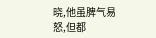晓,他虽脾气易怒,但都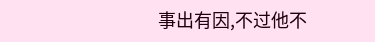事出有因,不过他不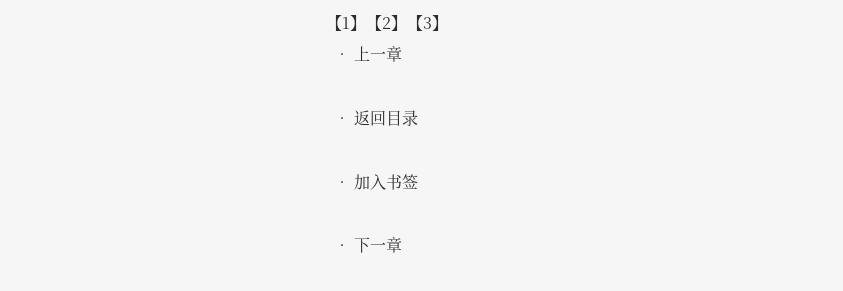【1】【2】【3】
  • 上一章

  • 返回目录

  • 加入书签

  • 下一章